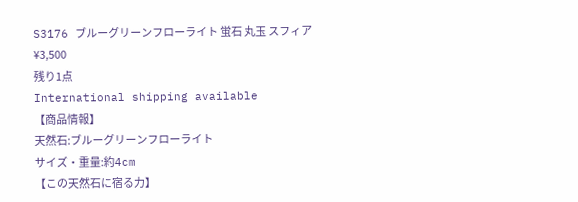S3176 ブルーグリーンフローライト 蛍石 丸玉 スフィア
¥3,500
残り1点
International shipping available
【商品情報】
天然石:ブルーグリーンフローライト
サイズ・重量:約4cm
【この天然石に宿る力】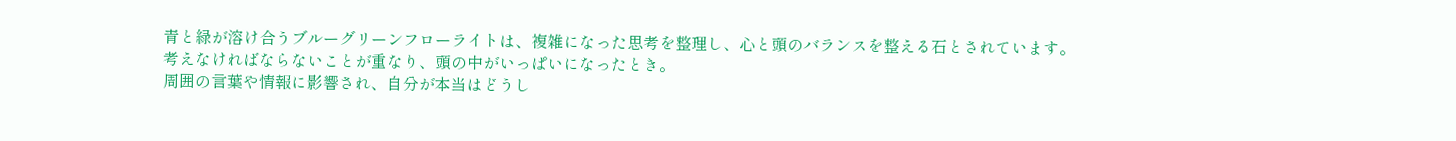青と緑が溶け合うブルーグリーンフローライトは、複雑になった思考を整理し、心と頭のバランスを整える石とされています。
考えなければならないことが重なり、頭の中がいっぱいになったとき。
周囲の言葉や情報に影響され、自分が本当はどうし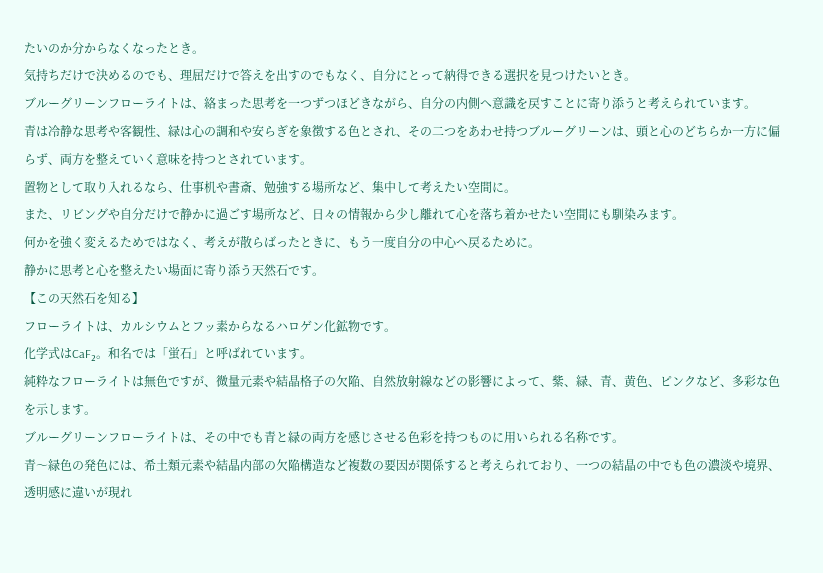たいのか分からなくなったとき。
気持ちだけで決めるのでも、理屈だけで答えを出すのでもなく、自分にとって納得できる選択を見つけたいとき。
ブルーグリーンフローライトは、絡まった思考を一つずつほどきながら、自分の内側へ意識を戻すことに寄り添うと考えられています。
青は冷静な思考や客観性、緑は心の調和や安らぎを象徴する色とされ、その二つをあわせ持つブルーグリーンは、頭と心のどちらか一方に偏らず、両方を整えていく意味を持つとされています。
置物として取り入れるなら、仕事机や書斎、勉強する場所など、集中して考えたい空間に。
また、リビングや自分だけで静かに過ごす場所など、日々の情報から少し離れて心を落ち着かせたい空間にも馴染みます。
何かを強く変えるためではなく、考えが散らばったときに、もう一度自分の中心へ戻るために。
静かに思考と心を整えたい場面に寄り添う天然石です。
【この天然石を知る】
フローライトは、カルシウムとフッ素からなるハロゲン化鉱物です。
化学式はCaF₂。和名では「蛍石」と呼ばれています。
純粋なフローライトは無色ですが、微量元素や結晶格子の欠陥、自然放射線などの影響によって、紫、緑、青、黄色、ピンクなど、多彩な色を示します。
ブルーグリーンフローライトは、その中でも青と緑の両方を感じさせる色彩を持つものに用いられる名称です。
青〜緑色の発色には、希土類元素や結晶内部の欠陥構造など複数の要因が関係すると考えられており、一つの結晶の中でも色の濃淡や境界、透明感に違いが現れ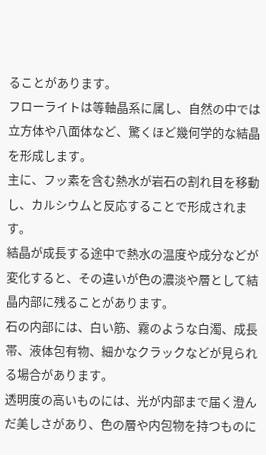ることがあります。
フローライトは等軸晶系に属し、自然の中では立方体や八面体など、驚くほど幾何学的な結晶を形成します。
主に、フッ素を含む熱水が岩石の割れ目を移動し、カルシウムと反応することで形成されます。
結晶が成長する途中で熱水の温度や成分などが変化すると、その違いが色の濃淡や層として結晶内部に残ることがあります。
石の内部には、白い筋、霧のような白濁、成長帯、液体包有物、細かなクラックなどが見られる場合があります。
透明度の高いものには、光が内部まで届く澄んだ美しさがあり、色の層や内包物を持つものに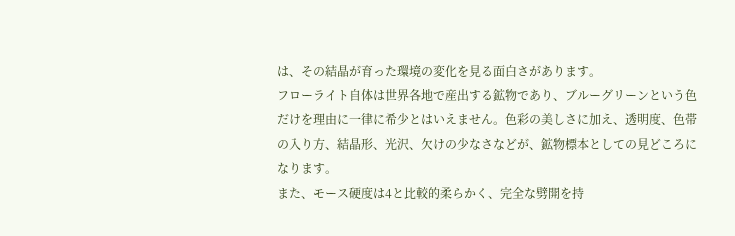は、その結晶が育った環境の変化を見る面白さがあります。
フローライト自体は世界各地で産出する鉱物であり、ブルーグリーンという色だけを理由に一律に希少とはいえません。色彩の美しさに加え、透明度、色帯の入り方、結晶形、光沢、欠けの少なさなどが、鉱物標本としての見どころになります。
また、モース硬度は4と比較的柔らかく、完全な劈開を持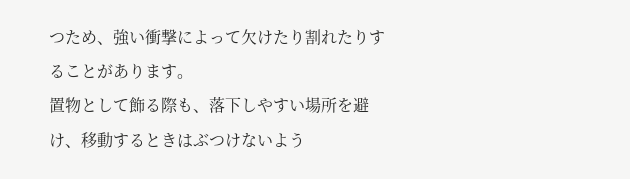つため、強い衝撃によって欠けたり割れたりすることがあります。
置物として飾る際も、落下しやすい場所を避け、移動するときはぶつけないよう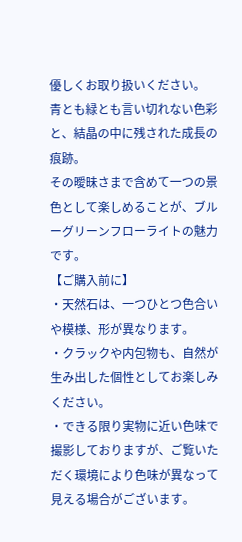優しくお取り扱いください。
青とも緑とも言い切れない色彩と、結晶の中に残された成長の痕跡。
その曖昧さまで含めて一つの景色として楽しめることが、ブルーグリーンフローライトの魅力です。
【ご購入前に】
・天然石は、一つひとつ色合いや模様、形が異なります。
・クラックや内包物も、自然が生み出した個性としてお楽しみください。
・できる限り実物に近い色味で撮影しておりますが、ご覧いただく環境により色味が異なって見える場合がございます。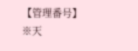【管理番号】
※天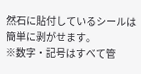然石に貼付しているシールは簡単に剥がせます。
※数字・記号はすべて管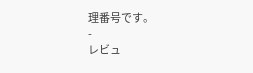理番号です。
-
レビュ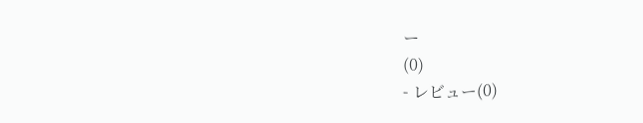ー
(0)
- レビュー(0)